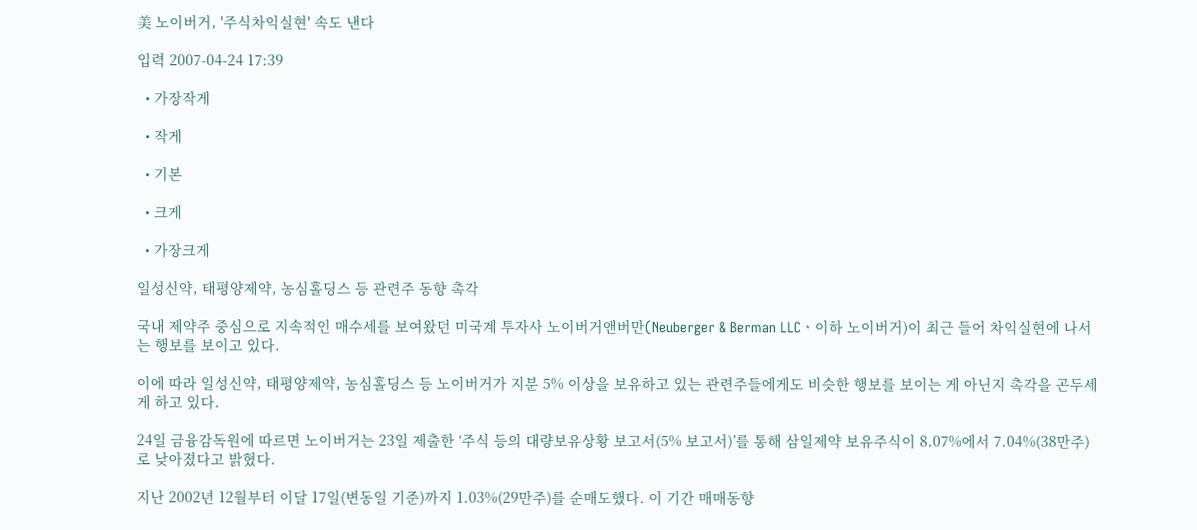美 노이버거, '주식차익실현' 속도 낸다

입력 2007-04-24 17:39

  • 가장작게

  • 작게

  • 기본

  • 크게

  • 가장크게

일성신약, 태평양제약, 농심홀딩스 등 관련주 동향 촉각

국내 제약주 중심으로 지속적인 매수세를 보여왔던 미국계 투자사 노이버거앤버만(Neuberger & Berman LLCㆍ이하 노이버거)이 최근 들어 차익실현에 나서는 행보를 보이고 있다.

이에 따라 일성신약, 태평양제약, 농심홀딩스 등 노이버거가 지분 5% 이상을 보유하고 있는 관련주들에게도 비슷한 행보를 보이는 게 아닌지 촉각을 곤두세게 하고 있다.

24일 금융감독원에 따르면 노이버거는 23일 제출한 ‘주식 등의 대량보유상황 보고서(5% 보고서)’를 통해 삼일제약 보유주식이 8.07%에서 7.04%(38만주)로 낮아졌다고 밝혔다.

지난 2002년 12월부터 이달 17일(변동일 기준)까지 1.03%(29만주)를 순매도했다. 이 기간 매매동향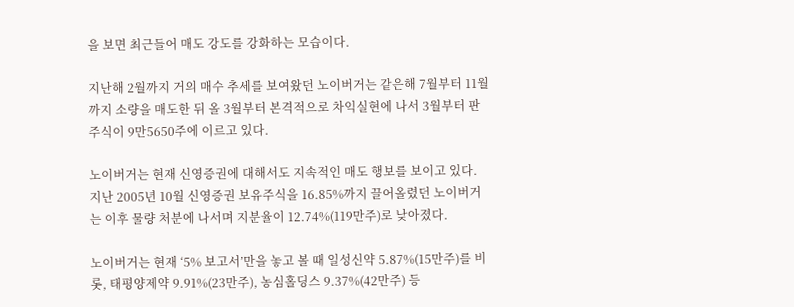을 보면 최근들어 매도 강도를 강화하는 모습이다.

지난해 2월까지 거의 매수 추세를 보여왔던 노이버거는 같은해 7월부터 11월까지 소량을 매도한 뒤 올 3월부터 본격적으로 차익실현에 나서 3월부터 판 주식이 9만5650주에 이르고 있다.

노이버거는 현재 신영증권에 대해서도 지속적인 매도 행보를 보이고 있다. 지난 2005년 10월 신영증권 보유주식을 16.85%까지 끌어올렸던 노이버거는 이후 물량 처분에 나서며 지분율이 12.74%(119만주)로 낮아졌다.

노이버거는 현재 ‘5% 보고서’만을 놓고 볼 때 일성신약 5.87%(15만주)를 비롯, 태평양제약 9.91%(23만주), 농심홀딩스 9.37%(42만주) 등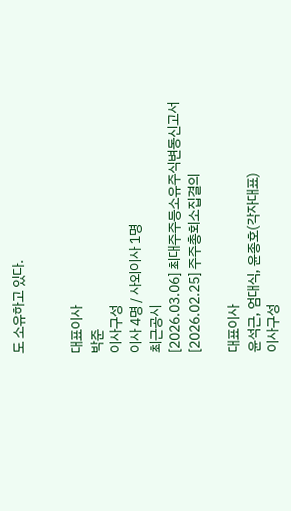도 소유하고 있다.


대표이사
박준
이사구성
이사 4명 / 사외이사 1명
최근공시
[2026.03.06] 최대주주등소유주식변동신고서
[2026.02.25] 주주총회소집결의

대표이사
윤석근, 엄대식, 윤종호(각자대표)
이사구성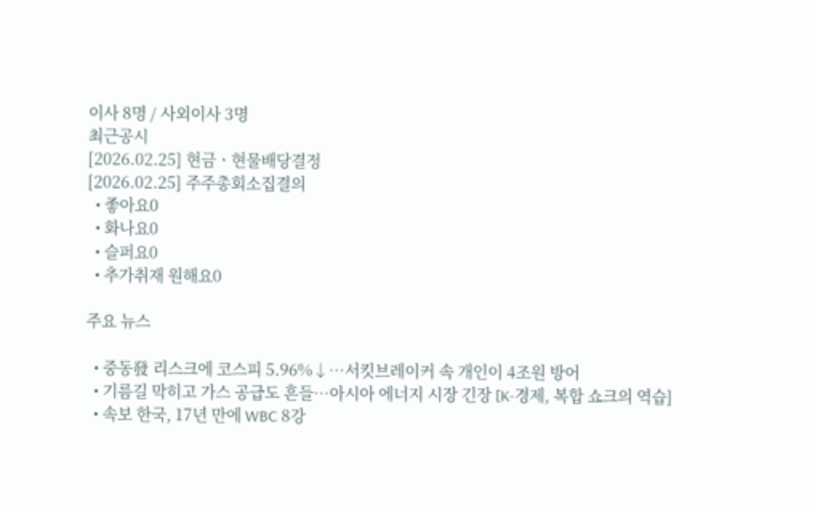이사 8명 / 사외이사 3명
최근공시
[2026.02.25] 현금ㆍ현물배당결정
[2026.02.25] 주주총회소집결의
  • 좋아요0
  • 화나요0
  • 슬퍼요0
  • 추가취재 원해요0

주요 뉴스

  • 중동發 리스크에 코스피 5.96%↓⋯서킷브레이커 속 개인이 4조원 방어
  • 기름길 막히고 가스 공급도 흔들…아시아 에너지 시장 긴장 [K-경제, 복합 쇼크의 역습]
  • 속보 한국, 17년 만에 WBC 8강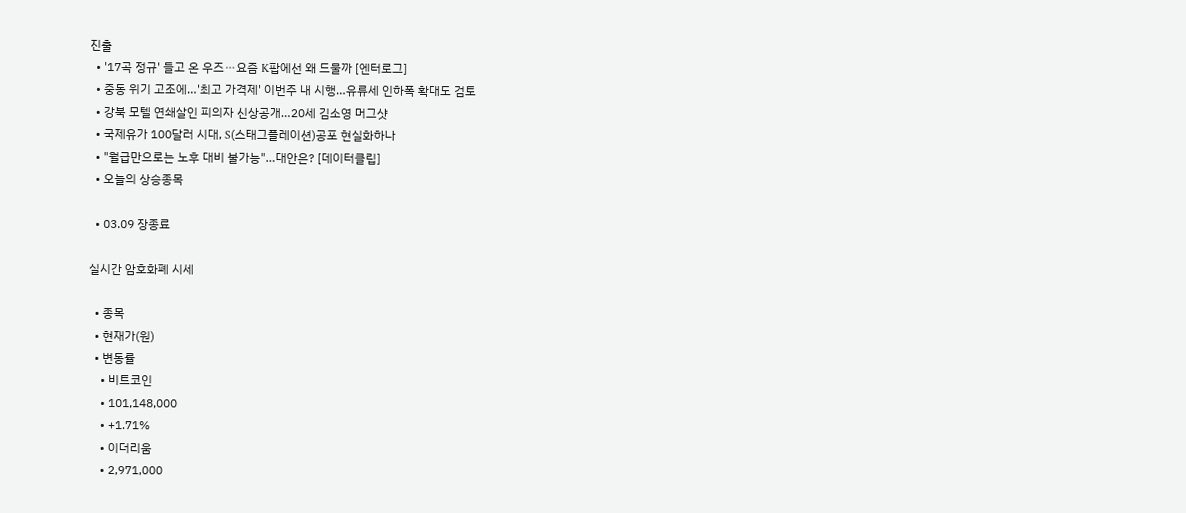진출
  • '17곡 정규' 들고 온 우즈⋯요즘 K팝에선 왜 드물까 [엔터로그]
  • 중동 위기 고조에…'최고 가격제' 이번주 내 시행…유류세 인하폭 확대도 검토
  • 강북 모텔 연쇄살인 피의자 신상공개…20세 김소영 머그샷
  • 국제유가 100달러 시대, S(스태그플레이션)공포 현실화하나
  • "월급만으로는 노후 대비 불가능"…대안은? [데이터클립]
  • 오늘의 상승종목

  • 03.09 장종료

실시간 암호화폐 시세

  • 종목
  • 현재가(원)
  • 변동률
    • 비트코인
    • 101,148,000
    • +1.71%
    • 이더리움
    • 2,971,000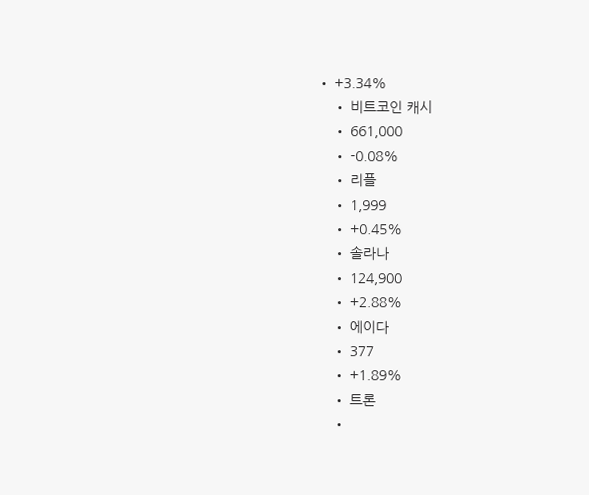• +3.34%
    • 비트코인 캐시
    • 661,000
    • -0.08%
    • 리플
    • 1,999
    • +0.45%
    • 솔라나
    • 124,900
    • +2.88%
    • 에이다
    • 377
    • +1.89%
    • 트론
    •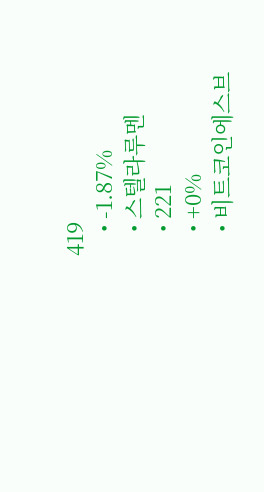419
    • -1.87%
    • 스텔라루멘
    • 221
    • +0%
    • 비트코인에스브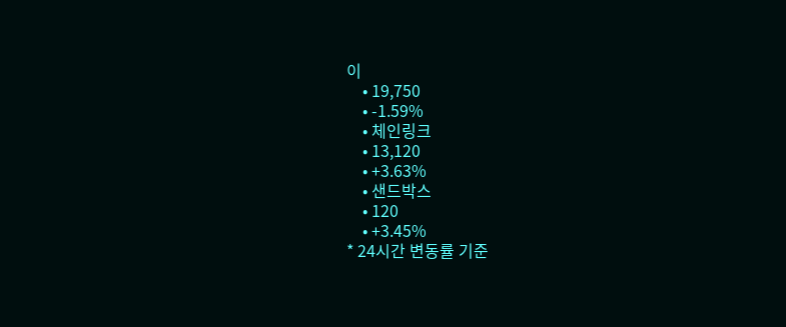이
    • 19,750
    • -1.59%
    • 체인링크
    • 13,120
    • +3.63%
    • 샌드박스
    • 120
    • +3.45%
* 24시간 변동률 기준